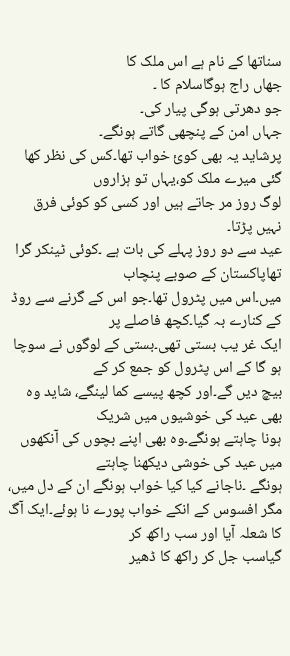سناتھا کے نام ہے اس ملک کا
جھاں راج ہوگاسلام کا ۔
جو دھرتی ہوگی پیار کی۔
جہاں امن کے پنچھی گاتے ہونگے۔
پرشاید یہ بھی کویٔ خواب تھا۔کس کی نظر کھا گئی میرے ملک کو،یہاں تو ہزاروں
لوگ روز مر جاتے ہیں اور کسی کو کوئی فرق نہیں پڑتا۔
عید سے دو روز پہلے کی بات ہے ۔کوئی ٹینکر گرا تھاپاکستان کے صوبے پنچاب
میں۔اس میں پٹرول تھا۔جو اس کے گرنے سے روڈ کے کنارے بہ گیا۔کچھ فاصلے پر
ایک غر یب بستی تھی۔بستی کے لوگوں نے سوچا ہو گا کے اس پٹرول کو جمع کر کے
بیچ دیں گے۔اور کچھ پیسے کما لینگے، شاید وہ بھی عید کی خوشیوں میں شریک
ہونا چاہتے ہونگے۔وہ بھی اپنے بچوں کی آنکھوں میں عید کی خوشی دیکھنا چاہتے
ہونگے ۔ناجانے کیا کیا خواب ہونگے ان کے دل میں،
مگر افسوس کے انکے خواب پورے نا ہوئے۔ایک آگ کا شعلہ آیا اور سب راکھ کر
گیاسب جل کر راکھ کا ڈھیر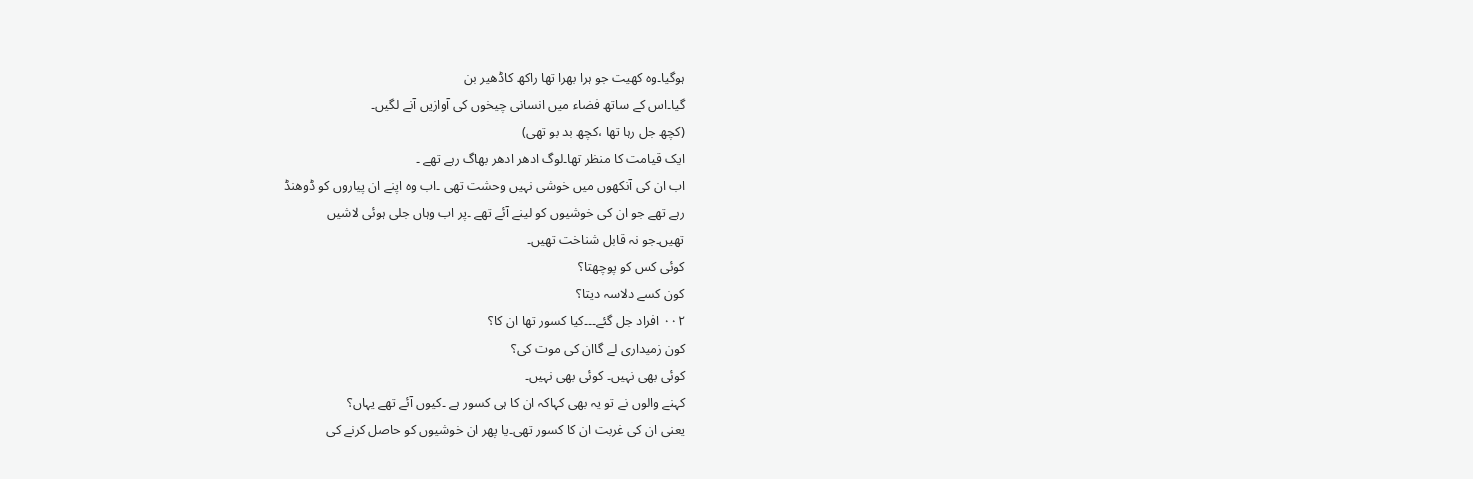ہوگیا۔وہ کھیت جو ہرا بھرا تھا راکھ کاڈھیر بن
گیا۔اس کے ساتھ فضاء میں انسانی چیخوں کی آوازیں آنے لگیں۔
(کچھ جل رہا تھا ،کچھ بد بو تھی)
ایک قیامت کا منظر تھا۔لوگ ادھر ادھر بھاگ رہے تھے ۔
اب ان کی آنکھوں میں خوشی نہیں وحشت تھی ۔اب وہ اپنے ان پیاروں کو ڈوھنڈ
رہے تھے جو ان کی خوشیوں کو لینے آئے تھے ۔پر اب وہاں جلی ہوئی لاشیں
تھیں۔جو نہ قابل شناخت تھیں۔
کوئی کس کو پوچھتا؟
کون کسے دلاسہ دیتا؟
۰۰۲ افراد جل گئے۔۔۔کیا کسور تھا ان کا؟
کون زمیداری لے گاان کی موت کی؟
کوئی بھی نہیں۔ کوئی بھی نہیں۔
کہنے والوں نے تو یہ بھی کہاکہ ان کا ہی کسور ہے ۔کیوں آئے تھے یہاں؟
یعنی ان کی غربت ان کا کسور تھی۔یا پھر ان خوشیوں کو حاصل کرنے کی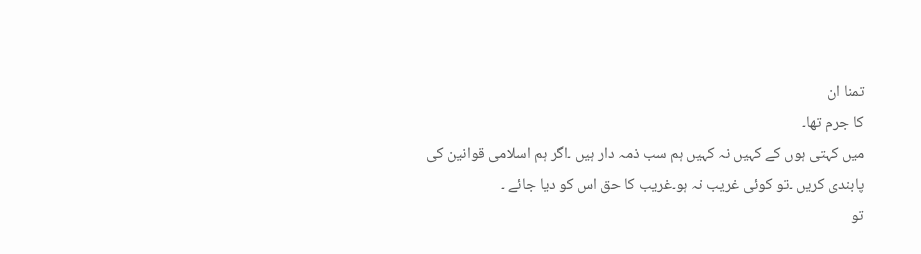تمنا ان
کا جرم تھا۔
میں کہتی ہوں کے کہیں نہ کہیں ہم سب ذمہ دار ہیں ۔اگر ہم اسلامی قوانین کی
پابندی کریں ۔تو کوئی غریب نہ ہو۔غریب کا حق اس کو دیا جائے ۔
تو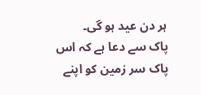ہر دن عید ہو گی۔
پاک سے دعا ہے کہ اس پاک سر زمین کو اپنے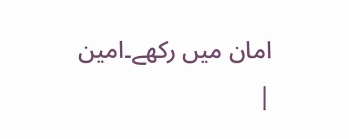امان میں رکھے۔امین |